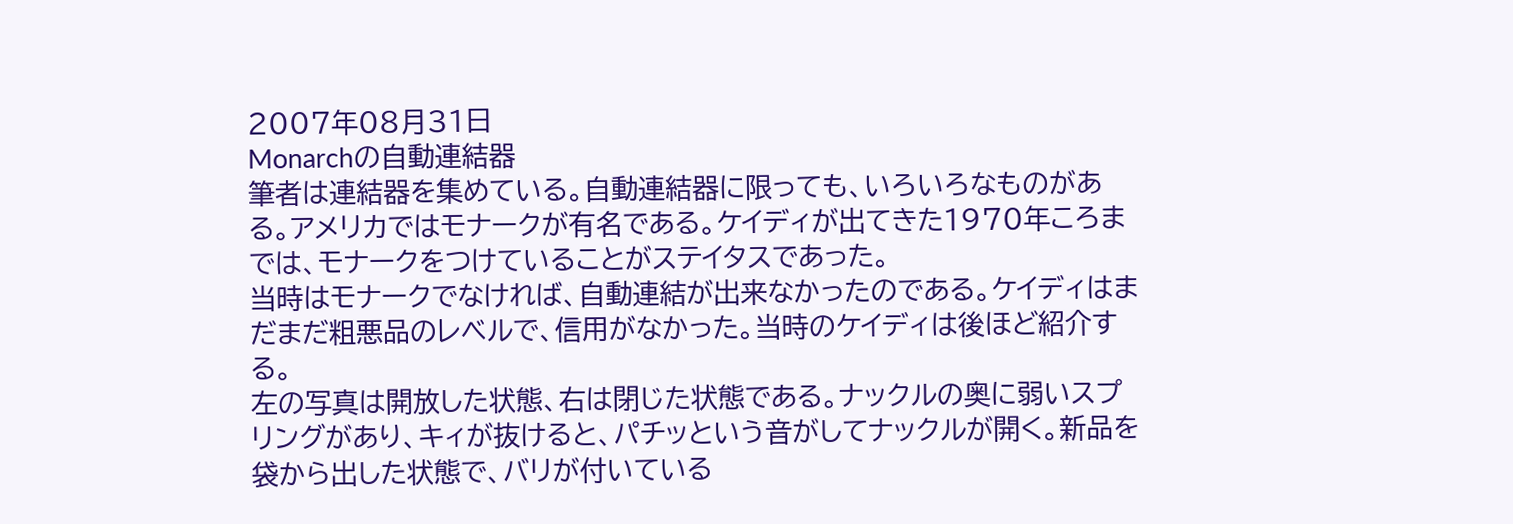2007年08月31日
Monarchの自動連結器
筆者は連結器を集めている。自動連結器に限っても、いろいろなものがある。アメリカではモナークが有名である。ケイディが出てきた1970年ころまでは、モナークをつけていることがステイタスであった。
当時はモナークでなければ、自動連結が出来なかったのである。ケイディはまだまだ粗悪品のレベルで、信用がなかった。当時のケイディは後ほど紹介する。
左の写真は開放した状態、右は閉じた状態である。ナックルの奥に弱いスプリングがあり、キィが抜けると、パチッという音がしてナックルが開く。新品を袋から出した状態で、バリが付いている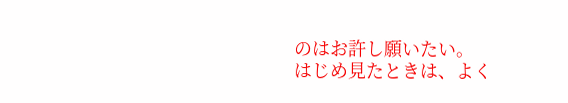のはお許し願いたい。
はじめ見たときは、よく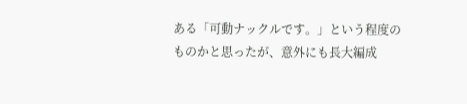ある「可動ナックルです。」という程度のものかと思ったが、意外にも長大編成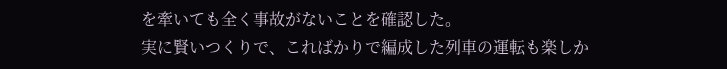を牽いても全く事故がないことを確認した。
実に賢いつくりで、こればかりで編成した列車の運転も楽しか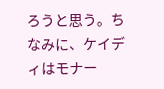ろうと思う。ちなみに、ケイディはモナー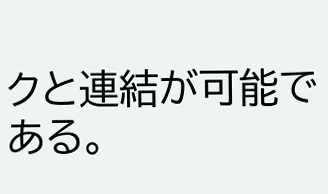クと連結が可能である。